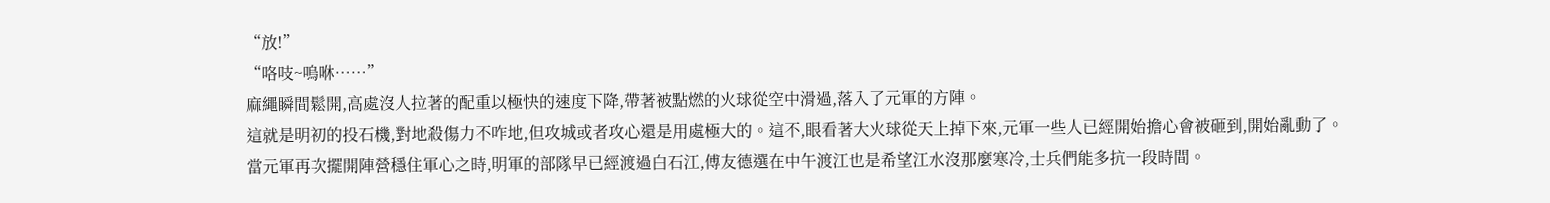“放!”
“咯吱~嗚咻……”
麻繩瞬間鬆開,高處沒人拉著的配重以極快的速度下降,帶著被點燃的火球從空中滑過,落入了元軍的方陣。
這就是明初的投石機,對地殺傷力不咋地,但攻城或者攻心還是用處極大的。這不,眼看著大火球從天上掉下來,元軍一些人已經開始擔心會被砸到,開始亂動了。
當元軍再次擺開陣營穩住軍心之時,明軍的部隊早已經渡過白石江,傅友德選在中午渡江也是希望江水沒那麼寒冷,士兵們能多抗一段時間。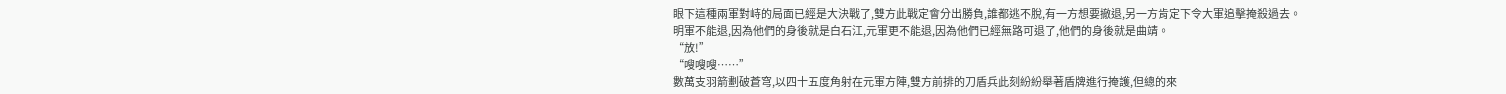眼下這種兩軍對峙的局面已經是大決戰了,雙方此戰定會分出勝負,誰都逃不脫,有一方想要撤退,另一方肯定下令大軍追擊掩殺過去。
明軍不能退,因為他們的身後就是白石江,元軍更不能退,因為他們已經無路可退了,他們的身後就是曲靖。
“放!”
“嗖嗖嗖……”
數萬支羽箭劃破蒼穹,以四十五度角射在元軍方陣,雙方前排的刀盾兵此刻紛紛舉著盾牌進行掩護,但總的來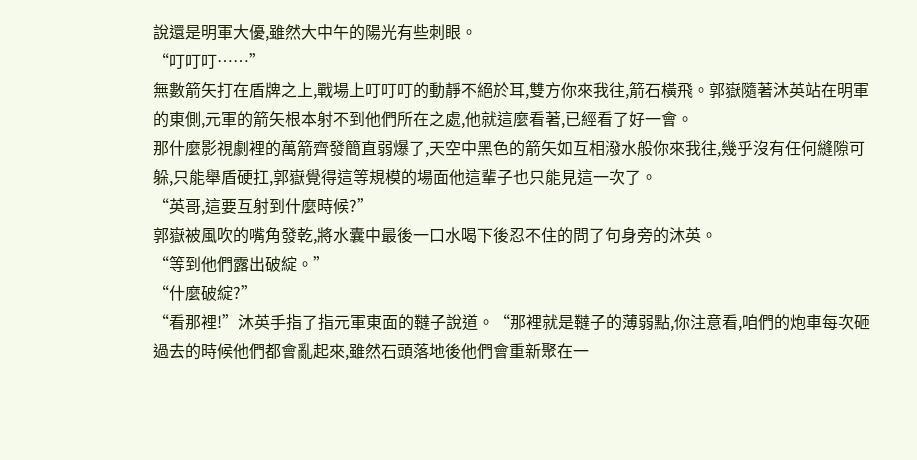說還是明軍大優,雖然大中午的陽光有些刺眼。
“叮叮叮……”
無數箭矢打在盾牌之上,戰場上叮叮叮的動靜不絕於耳,雙方你來我往,箭石橫飛。郭嶽隨著沐英站在明軍的東側,元軍的箭矢根本射不到他們所在之處,他就這麼看著,已經看了好一會。
那什麼影視劇裡的萬箭齊發簡直弱爆了,天空中黑色的箭矢如互相潑水般你來我往,幾乎沒有任何縫隙可躲,只能舉盾硬扛,郭嶽覺得這等規模的場面他這輩子也只能見這一次了。
“英哥,這要互射到什麼時候?”
郭嶽被風吹的嘴角發乾,將水囊中最後一口水喝下後忍不住的問了句身旁的沐英。
“等到他們露出破綻。”
“什麼破綻?”
“看那裡!”沐英手指了指元軍東面的韃子說道。“那裡就是韃子的薄弱點,你注意看,咱們的炮車每次砸過去的時候他們都會亂起來,雖然石頭落地後他們會重新聚在一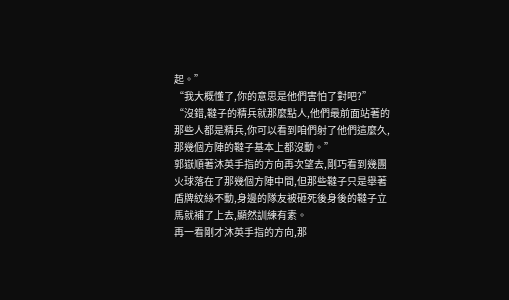起。”
“我大概懂了,你的意思是他們害怕了對吧?”
“沒錯,韃子的精兵就那麼點人,他們最前面站著的那些人都是精兵,你可以看到咱們射了他們這麼久,那幾個方陣的韃子基本上都沒動。”
郭嶽順著沐英手指的方向再次望去,剛巧看到幾團火球落在了那幾個方陣中間,但那些韃子只是舉著盾牌紋絲不動,身邊的隊友被砸死後身後的韃子立馬就補了上去,顯然訓練有素。
再一看剛才沐英手指的方向,那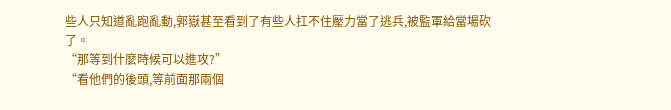些人只知道亂跑亂動,郭嶽甚至看到了有些人扛不住壓力當了逃兵,被監軍給當場砍了。
“那等到什麼時候可以進攻?”
“看他們的後頭,等前面那兩個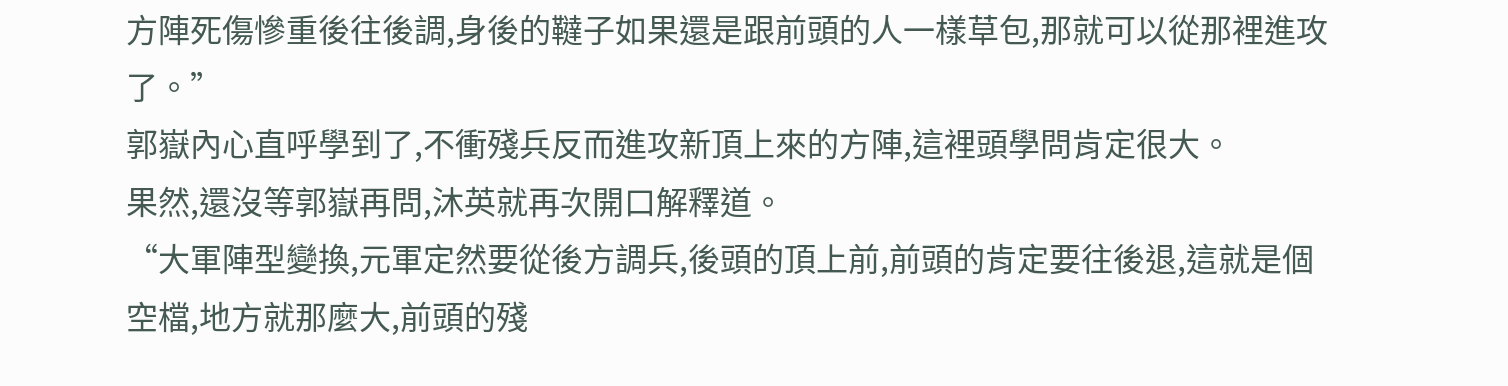方陣死傷慘重後往後調,身後的韃子如果還是跟前頭的人一樣草包,那就可以從那裡進攻了。”
郭嶽內心直呼學到了,不衝殘兵反而進攻新頂上來的方陣,這裡頭學問肯定很大。
果然,還沒等郭嶽再問,沐英就再次開口解釋道。
“大軍陣型變換,元軍定然要從後方調兵,後頭的頂上前,前頭的肯定要往後退,這就是個空檔,地方就那麼大,前頭的殘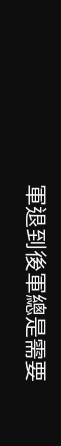軍退到後軍總是需要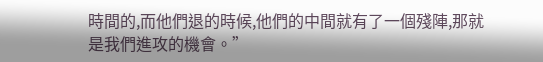時間的,而他們退的時候,他們的中間就有了一個殘陣,那就是我們進攻的機會。”